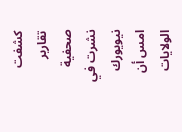كشفت تقارير صحفية نشرت في نيويورك امس أن الولايات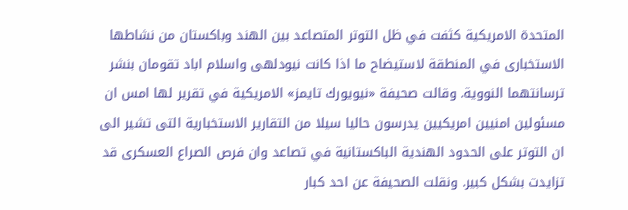المتحدة الامريكية كثفت في ظل التوتر المتصاعد بين الهند وباكستان من نشاطها الاستخبارى في المنطقة لاستيضاح ما اذا كانت نيودلهى واسلام اباد تقومان بنشر ترسانتهما النووية. وقالت صحيفة «نيويورك تايمز» الامريكية في تقرير لها امس ان مسئولين امنيين امريكيين يدرسون حاليا سيلا من التقارير الاستخبارية التى تشير الى ان التوتر على الحدود الهندية الباكستانية في تصاعد وان فرص الصراع العسكرى قد تزايدت بشكل كبير. ونقلت الصحيفة عن احد كبار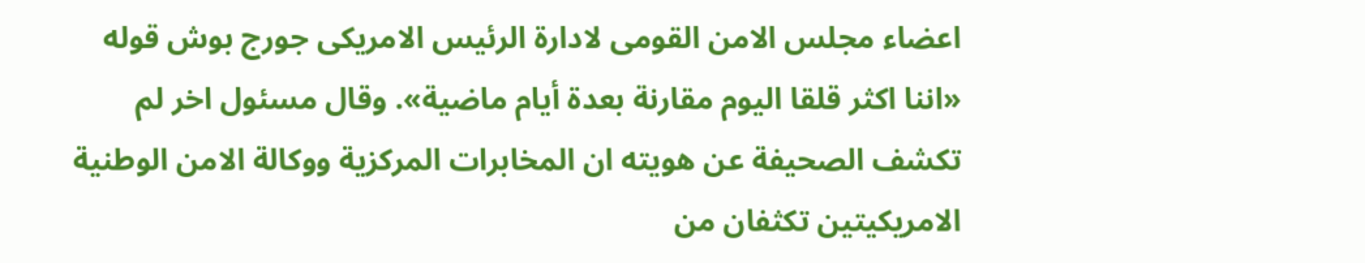اعضاء مجلس الامن القومى لادارة الرئيس الامريكى جورج بوش قوله «اننا اكثر قلقا اليوم مقارنة بعدة أيام ماضية». وقال مسئول اخر لم تكشف الصحيفة عن هويته ان المخابرات المركزية ووكالة الامن الوطنية الامريكيتين تكثفان من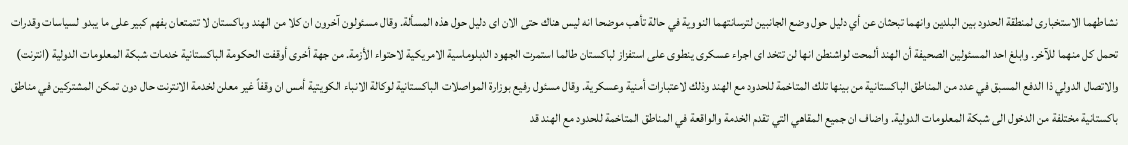نشاطهما الاستخبارى لمنطقة الحدود بين البلدين وانهما تبحثان عن أي دليل حول وضع الجانبين لترسانتهما النووية في حالة تأهب موضحا انه ليس هناك حتى الان اى دليل حول هذه المسألة. وقال مسئولون آخرون ان كلا من الهند وباكستان لا تتمتعان بفهم كبير على ما يبدو لسياسات وقدرات تحمل كل منهما للآخر. وابلغ احد المسئولين الصحيفة أن الهند ألمحت لواشنطن انها لن تتخد اى اجراء عسكرى ينطوى على استفزاز لباكستان طالما استمرت الجهود الدبلوماسية الامريكية لاحتواء الأزمة. من جهة أخرى أوقفت الحكومة الباكستانية خدمات شبكة المعلومات الدولية (انترنت) والاتصال الدولي ذا الدفع المسبق في عدد من المناطق الباكستانية من بينها تلك المتاخمة للحدود مع الهند وذلك لاعتبارات أمنية وعسكرية. وقال مسئول رفيع بوزارة المواصلات الباكستانية لوكالة الانباء الكويتية أمس ان وقفاً غير معلن لخدمة الانترنت حال دون تمكن المشتركين في مناطق باكستانية مختلفة من الدخول الى شبكة المعلومات الدولية. واضاف ان جميع المقاهي التي تقدم الخدمة والواقعة في المناطق المتاخمة للحدود مع الهند قد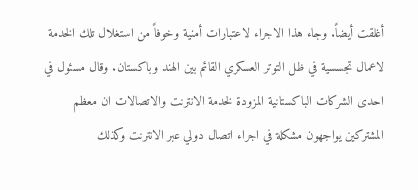أغلقت أيضاً. وجاء هذا الاجراء لاعتبارات أمنية وخوفاً من استغلال تلك الخدمة لاعمال تجسسية في ظل التوتر العسكري القائم بين الهند وباكستان. وقال مسئول في احدى الشركات الباكستانية المزودة لخدمة الانترنت والاتصالات ان معظم المشتركين يواجهون مشكلة في اجراء اتصال دولي عبر الانترنت وكذلك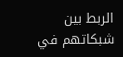الربط بين شبكاتهم في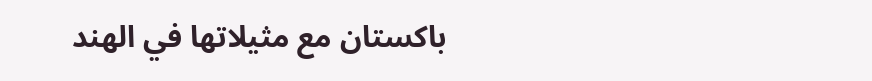باكستان مع مثيلاتها في الهند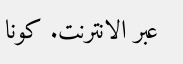عبر الانترنت. كونا